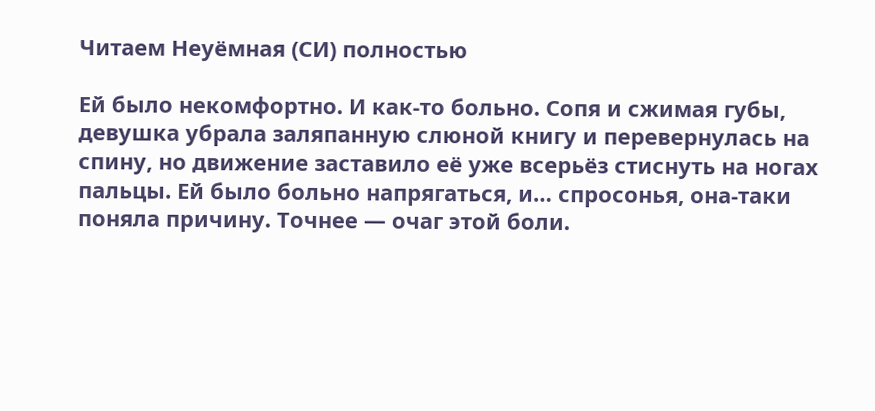Читаем Неуёмная (СИ) полностью

Ей было некомфортно. И как-то больно. Сопя и сжимая губы, девушка убрала заляпанную слюной книгу и перевернулась на спину, но движение заставило её уже всерьёз стиснуть на ногах пальцы. Ей было больно напрягаться, и… спросонья, она-таки поняла причину. Точнее — очаг этой боли.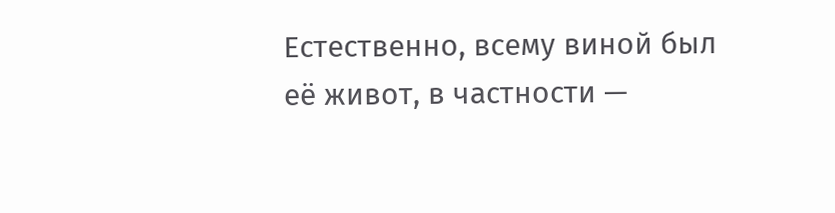Естественно, всему виной был её живот, в частности —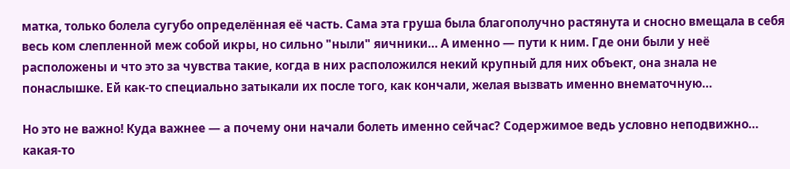матка, только болела сугубо определённая её часть. Сама эта груша была благополучно растянута и сносно вмещала в себя весь ком слепленной меж собой икры, но сильно "ныли" яичники… А именно — пути к ним. Где они были у неё расположены и что это за чувства такие, когда в них расположился некий крупный для них объект, она знала не понаслышке. Ей как-то специально затыкали их после того, как кончали, желая вызвать именно внематочную…

Но это не важно! Куда важнее — а почему они начали болеть именно сейчас? Содержимое ведь условно неподвижно… какая-то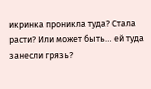икринка проникла туда? Стала расти? Или может быть… ей туда занесли грязь?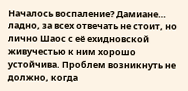Началось воспаление? Дамиане… ладно, за всех отвечать не стоит, но лично Шаос с её ехидновской живучестью к ним хорошо устойчива. Проблем возникнуть не должно, когда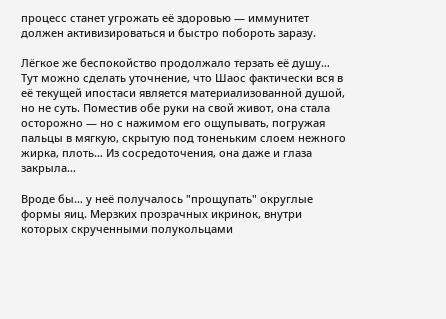процесс станет угрожать её здоровью — иммунитет должен активизироваться и быстро побороть заразу.

Лёгкое же беспокойство продолжало терзать её душу… Тут можно сделать уточнение, что Шаос фактически вся в её текущей ипостаси является материализованной душой, но не суть. Поместив обе руки на свой живот, она стала осторожно — но с нажимом его ощупывать, погружая пальцы в мягкую, скрытую под тоненьким слоем нежного жирка, плоть… Из сосредоточения, она даже и глаза закрыла…

Вроде бы… у неё получалось "прощупать" округлые формы яиц. Мерзких прозрачных икринок, внутри которых скрученными полукольцами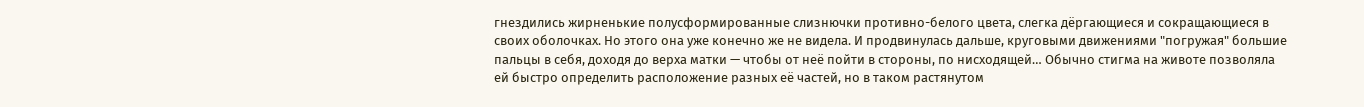гнездились жирненькие полусформированные слизнючки противно-белого цвета, слегка дёргающиеся и сокращающиеся в своих оболочках. Но этого она уже конечно же не видела. И продвинулась дальше, круговыми движениями "погружая" большие пальцы в себя, доходя до верха матки — чтобы от неё пойти в стороны, по нисходящей… Обычно стигма на животе позволяла ей быстро определить расположение разных её частей, но в таком растянутом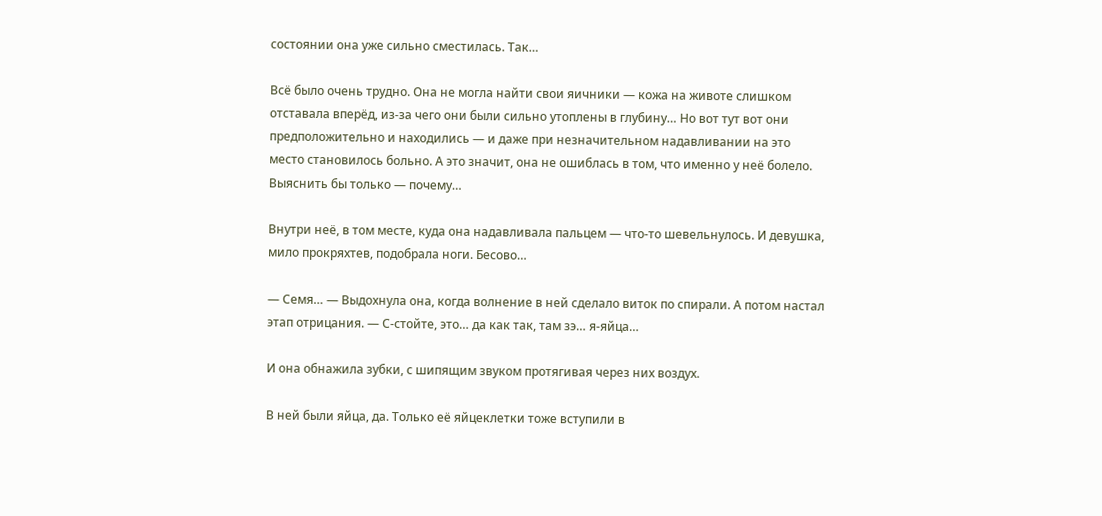состоянии она уже сильно сместилась. Так…

Всё было очень трудно. Она не могла найти свои яичники — кожа на животе слишком отставала вперёд, из-за чего они были сильно утоплены в глубину… Но вот тут вот они предположительно и находились — и даже при незначительном надавливании на это место становилось больно. А это значит, она не ошиблась в том, что именно у неё болело. Выяснить бы только — почему…

Внутри неё, в том месте, куда она надавливала пальцем — что-то шевельнулось. И девушка, мило прокряхтев, подобрала ноги. Бесово…

— Семя… — Выдохнула она, когда волнение в ней сделало виток по спирали. А потом настал этап отрицания. — С-стойте, это… да как так, там зэ… я-яйца…

И она обнажила зубки, с шипящим звуком протягивая через них воздух.

В ней были яйца, да. Только её яйцеклетки тоже вступили в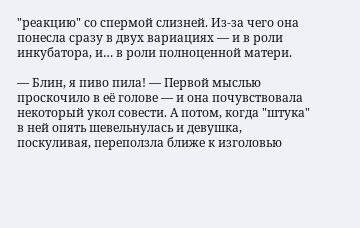"реакцию" со спермой слизней. Из-за чего она понесла сразу в двух вариациях — и в роли инкубатора, и… в роли полноценной матери.

— Блин, я пиво пила! — Первой мыслью проскочило в её голове — и она почувствовала некоторый укол совести. А потом, когда "штука" в ней опять шевельнулась и девушка, поскуливая, переползла ближе к изголовью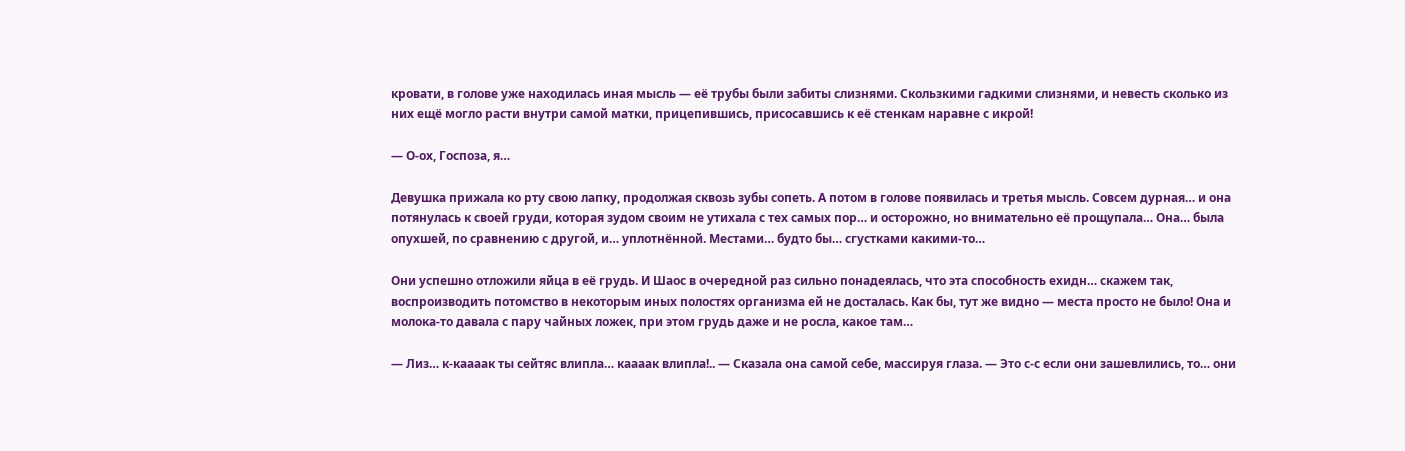кровати, в голове уже находилась иная мысль — её трубы были забиты слизнями. Скользкими гадкими слизнями, и невесть сколько из них ещё могло расти внутри самой матки, прицепившись, присосавшись к её стенкам наравне с икрой!

— О-ох, Госпоза, я…

Девушка прижала ко рту свою лапку, продолжая сквозь зубы сопеть. А потом в голове появилась и третья мысль. Совсем дурная… и она потянулась к своей груди, которая зудом своим не утихала с тех самых пор… и осторожно, но внимательно её прощупала… Она… была опухшей, по сравнению с другой, и… уплотнённой. Местами… будто бы… сгустками какими-то…

Они успешно отложили яйца в её грудь. И Шаос в очередной раз сильно понадеялась, что эта способность ехидн… скажем так, воспроизводить потомство в некоторым иных полостях организма ей не досталась. Как бы, тут же видно — места просто не было! Она и молока-то давала с пару чайных ложек, при этом грудь даже и не росла, какое там…

— Лиз… к-каааак ты сейтяс влипла… каааак влипла!.. — Сказала она самой себе, массируя глаза. — Это с-с если они зашевлились, то… они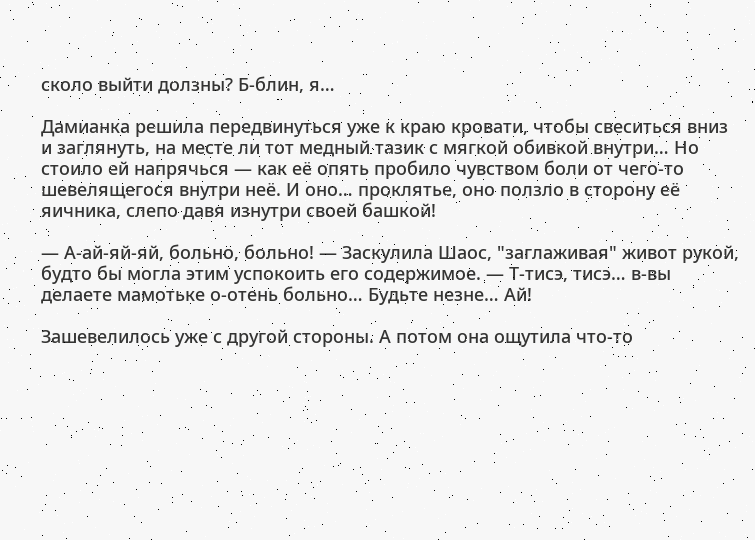сколо выйти долзны? Б-блин, я…

Дамианка решила передвинуться уже к краю кровати, чтобы свеситься вниз и заглянуть, на месте ли тот медный тазик с мягкой обивкой внутри… Но стоило ей напрячься — как её опять пробило чувством боли от чего-то шевелящегося внутри неё. И оно… проклятье, оно ползло в сторону её яичника, слепо давя изнутри своей башкой!

— А-ай-яй-яй, больно, больно! — Заскулила Шаос, "заглаживая" живот рукой, будто бы могла этим успокоить его содержимое. — Т-тисэ, тисэ… в-вы делаете мамотьке о-отень больно… Будьте незне… Ай!

Зашевелилось уже с другой стороны. А потом она ощутила что-то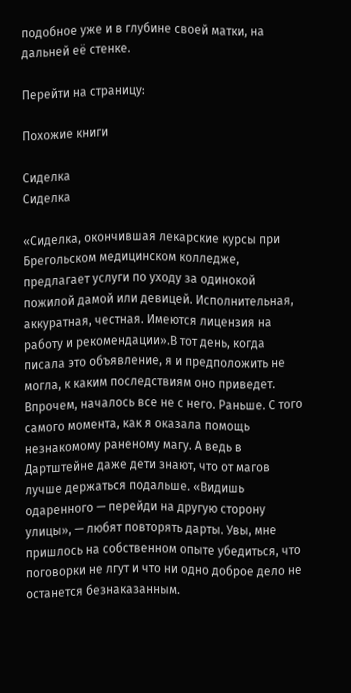подобное уже и в глубине своей матки, на дальней её стенке.

Перейти на страницу:

Похожие книги

Сиделка
Сиделка

«Сиделка, окончившая лекарские курсы при Брегольском медицинском колледже, предлагает услуги по уходу за одинокой пожилой дамой или девицей. Исполнительная, аккуратная, честная. Имеются лицензия на работу и рекомендации».В тот день, когда писала это объявление, я и предположить не могла, к каким последствиям оно приведет. Впрочем, началось все не с него. Раньше. С того самого момента, как я оказала помощь незнакомому раненому магу. А ведь в Дартштейне даже дети знают, что от магов лучше держаться подальше. «Видишь одаренного — перейди на другую сторону улицы», — любят повторять дарты. Увы, мне пришлось на собственном опыте убедиться, что поговорки не лгут и что ни одно доброе дело не останется безнаказанным.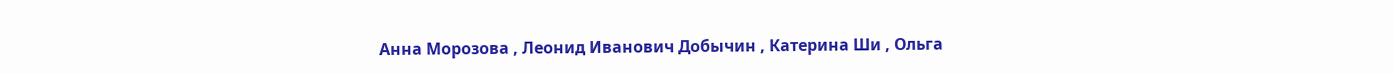Анна Морозова , Леонид Иванович Добычин , Катерина Ши , Ольга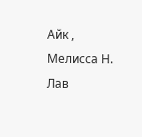Айк , Мелисса Н. Лав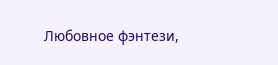Любовное фэнтези,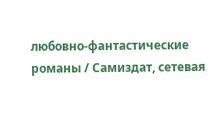любовно-фантастические романы / Самиздат, сетевая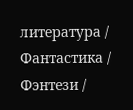литература / Фантастика / Фэнтези /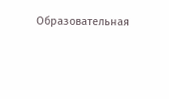Образовательная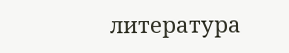литература